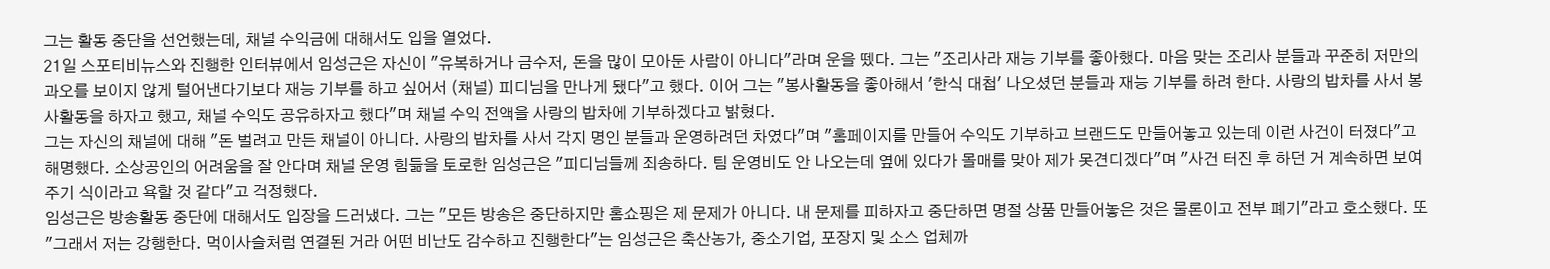그는 활동 중단을 선언했는데, 채널 수익금에 대해서도 입을 열었다.
21일 스포티비뉴스와 진행한 인터뷰에서 임성근은 자신이 "유복하거나 금수저, 돈을 많이 모아둔 사람이 아니다"라며 운을 뗐다. 그는 "조리사라 재능 기부를 좋아했다. 마음 맞는 조리사 분들과 꾸준히 저만의 과오를 보이지 않게 털어낸다기보다 재능 기부를 하고 싶어서 (채널) 피디님을 만나게 됐다"고 했다. 이어 그는 "봉사활동을 좋아해서 '한식 대첩' 나오셨던 분들과 재능 기부를 하려 한다. 사랑의 밥차를 사서 봉사활동을 하자고 했고, 채널 수익도 공유하자고 했다"며 채널 수익 전액을 사랑의 밥차에 기부하겠다고 밝혔다.
그는 자신의 채널에 대해 "돈 벌려고 만든 채널이 아니다. 사랑의 밥차를 사서 각지 명인 분들과 운영하려던 차였다"며 "홈페이지를 만들어 수익도 기부하고 브랜드도 만들어놓고 있는데 이런 사건이 터졌다"고 해명했다. 소상공인의 어려움을 잘 안다며 채널 운영 힘듦을 토로한 임성근은 "피디님들께 죄송하다. 팀 운영비도 안 나오는데 옆에 있다가 몰매를 맞아 제가 못견디겠다"며 "사건 터진 후 하던 거 계속하면 보여 주기 식이라고 욕할 것 같다"고 걱정했다.
임성근은 방송활동 중단에 대해서도 입장을 드러냈다. 그는 "모든 방송은 중단하지만 홈쇼핑은 제 문제가 아니다. 내 문제를 피하자고 중단하면 명절 상품 만들어놓은 것은 물론이고 전부 폐기"라고 호소했다. 또 "그래서 저는 강행한다. 먹이사슬처럼 연결된 거라 어떤 비난도 감수하고 진행한다"는 임성근은 축산농가, 중소기업, 포장지 및 소스 업체까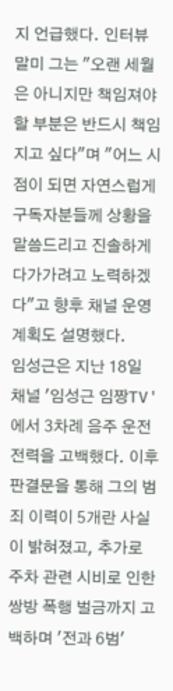지 언급했다. 인터뷰 말미 그는 "오랜 세월은 아니지만 책임져야 할 부분은 반드시 책임지고 싶다"며 "어느 시점이 되면 자연스럽게 구독자분들께 상황을 말씀드리고 진솔하게 다가가려고 노력하겠다"고 향후 채널 운영 계획도 설명했다.
임성근은 지난 18일 채널 '임성근 임짱TV'에서 3차례 음주 운전 전력을 고백했다. 이후 판결문을 통해 그의 범죄 이력이 5개란 사실이 밝혀졌고, 추가로 주차 관련 시비로 인한 쌍방 폭행 벌금까지 고백하며 '전과 6범'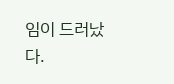임이 드러났다.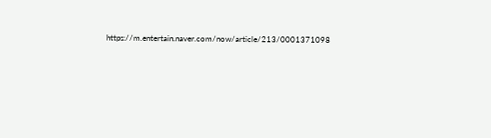https://m.entertain.naver.com/now/article/213/0001371098